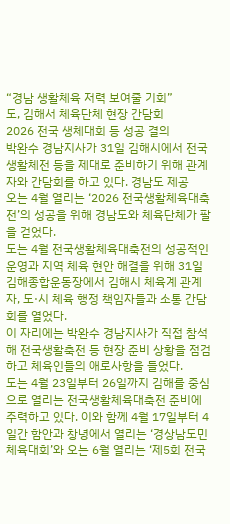“경남 생활체육 저력 보여줄 기회”
도, 김해서 체육단체 현장 간담회
2026 전국 생체대회 등 성공 결의
박완수 경남지사가 31일 김해시에서 전국생활체전 등을 제대로 준비하기 위해 관계자와 간담회를 하고 있다. 경남도 제공
오는 4월 열리는 ‘2026 전국생활체육대축전’의 성공을 위해 경남도와 체육단체가 팔을 걷었다.
도는 4월 전국생활체육대축전의 성공적인 운영과 지역 체육 현안 해결을 위해 31일 김해종합운동장에서 김해시 체육계 관계자, 도·시 체육 행정 책임자들과 소통 간담회를 열었다.
이 자리에는 박완수 경남지사가 직접 참석해 전국생활축전 등 현장 준비 상황을 점검하고 체육인들의 애로사항을 들었다.
도는 4월 23일부터 26일까지 김해를 중심으로 열리는 전국생활체육대축전 준비에 주력하고 있다. 이와 함께 4월 17일부터 4일간 함안과 창녕에서 열리는 ‘경상남도민체육대회’와 오는 6월 열리는 ‘제5회 전국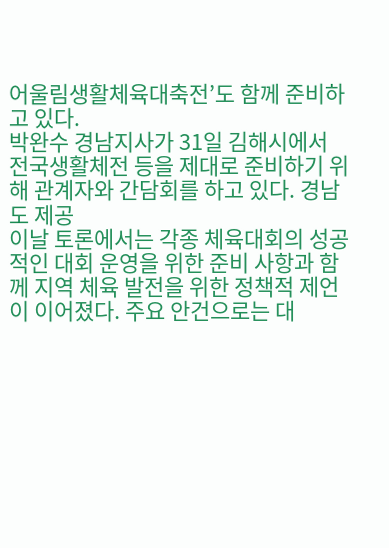어울림생활체육대축전’도 함께 준비하고 있다.
박완수 경남지사가 31일 김해시에서 전국생활체전 등을 제대로 준비하기 위해 관계자와 간담회를 하고 있다. 경남도 제공
이날 토론에서는 각종 체육대회의 성공적인 대회 운영을 위한 준비 사항과 함께 지역 체육 발전을 위한 정책적 제언이 이어졌다. 주요 안건으로는 대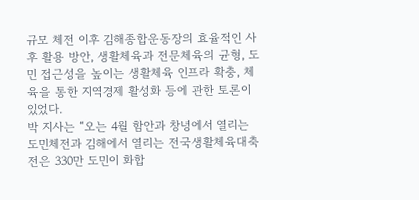규모 체전 이후 김해종합운동장의 효율적인 사후 활용 방안, 생활체육과 전문체육의 균형, 도민 접근성을 높이는 생활체육 인프라 확충, 체육을 통한 지역경제 활성화 등에 관한 토론이 있었다.
박 지사는 “오는 4월 함안과 창녕에서 열리는 도민체전과 김해에서 열리는 전국생활체육대축전은 330만 도민이 화합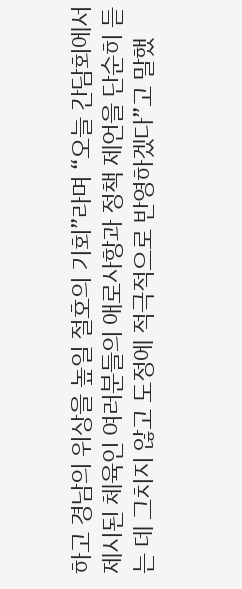하고 경남의 위상을 높일 절호의 기회”라며 “오늘 간담회에서 제시된 체육인 여러분들의 애로사항과 정책 제언을 단순히 듣는 데 그치지 않고 도정에 적극적으로 반영하겠다”고 말했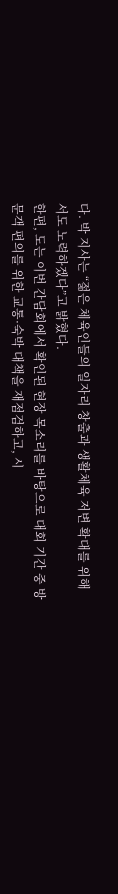다. 박 지사는 “젊은 체육인들의 일자리 창출과 생활체육 저변 확대를 위해서도 노력하겠다”고 밝혔다.
한편, 도는 이번 간담회에서 확인된 현장 목소리를 바탕으로 대회 기간 중 방문객 편의를 위한 교통·숙박 대책을 재점검하고, 시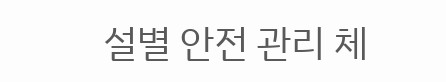설별 안전 관리 체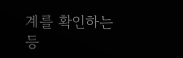계를 확인하는 등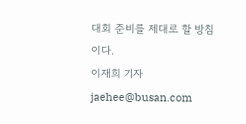대회 준비를 제대로 할 방침이다.
이재희 기자 jaehee@busan.com